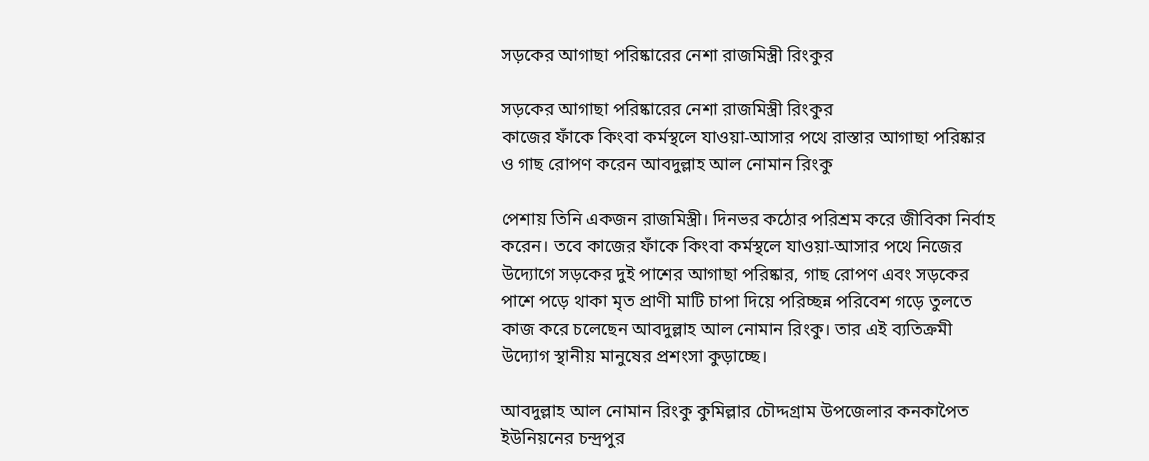সড়কের আগাছা পরিষ্কারের নেশা রাজমিস্ত্রী রিংকুর

সড়কের আগাছা পরিষ্কারের নেশা রাজমিস্ত্রী রিংকুর
কাজের ফাঁকে কিংবা কর্মস্থলে যাওয়া-আসার পথে রাস্তার আগাছা পরিষ্কার ও গাছ রোপণ করেন আবদুল্লাহ আল নোমান রিংকু

পেশায় তিনি একজন রাজমিস্ত্রী। দিনভর কঠোর পরিশ্রম করে জীবিকা নির্বাহ করেন। তবে কাজের ফাঁকে কিংবা কর্মস্থলে যাওয়া-আসার পথে নিজের উদ্যোগে সড়কের দুই পাশের আগাছা পরিষ্কার, গাছ রোপণ এবং সড়কের পাশে পড়ে থাকা মৃত প্রাণী মাটি চাপা দিয়ে পরিচ্ছন্ন পরিবেশ গড়ে তুলতে কাজ করে চলেছেন আবদুল্লাহ আল নোমান রিংকু। তার এই ব্যতিক্রমী উদ্যোগ স্থানীয় মানুষের প্রশংসা কুড়াচ্ছে।

আবদুল্লাহ আল নোমান রিংকু কুমিল্লার চৌদ্দগ্রাম উপজেলার কনকাপৈত ইউনিয়নের চন্দ্রপুর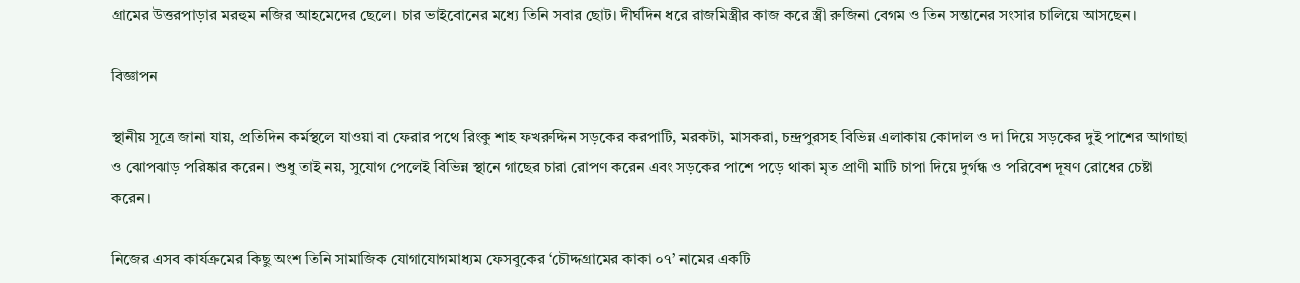গ্রামের উত্তরপাড়ার মরহুম নজির আহমেদের ছেলে। চার ভাইবোনের মধ্যে তিনি সবার ছোট। দীর্ঘদিন ধরে রাজমিস্ত্রীর কাজ করে স্ত্রী রুজিনা বেগম ও তিন সন্তানের সংসার চালিয়ে আসছেন।

বিজ্ঞাপন

স্থানীয় সূত্রে জানা যায়, প্রতিদিন কর্মস্থলে যাওয়া বা ফেরার পথে রিংকু শাহ ফখরুদ্দিন সড়কের করপাটি, মরকটা, মাসকরা, চন্দ্রপুরসহ বিভিন্ন এলাকায় কোদাল ও দা দিয়ে সড়কের দুই পাশের আগাছা ও ঝোপঝাড় পরিষ্কার করেন। শুধু তাই নয়, সুযোগ পেলেই বিভিন্ন স্থানে গাছের চারা রোপণ করেন এবং সড়কের পাশে পড়ে থাকা মৃত প্রাণী মাটি চাপা দিয়ে দুর্গন্ধ ও পরিবেশ দূষণ রোধের চেষ্টা করেন।

নিজের এসব কার্যক্রমের কিছু অংশ তিনি সামাজিক যোগাযোগমাধ্যম ফেসবুকের ‘চৌদ্দগ্রামের কাকা ০৭’ নামের একটি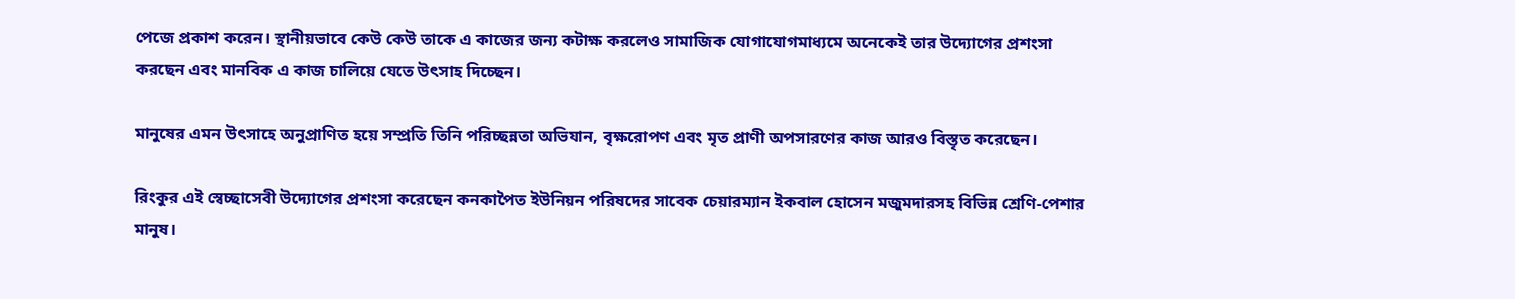পেজে প্রকাশ করেন। স্থানীয়ভাবে কেউ কেউ তাকে এ কাজের জন্য কটাক্ষ করলেও সামাজিক যোগাযোগমাধ্যমে অনেকেই তার উদ্যোগের প্রশংসা করছেন এবং মানবিক এ কাজ চালিয়ে যেতে উৎসাহ দিচ্ছেন।

মানুষের এমন উৎসাহে অনুপ্রাণিত হয়ে সম্প্রতি তিনি পরিচ্ছন্নতা অভিযান, বৃক্ষরোপণ এবং মৃত প্রাণী অপসারণের কাজ আরও বিস্তৃত করেছেন।

রিংকুর এই স্বেচ্ছাসেবী উদ্যোগের প্রশংসা করেছেন কনকাপৈত ইউনিয়ন পরিষদের সাবেক চেয়ারম্যান ইকবাল হোসেন মজুমদারসহ বিভিন্ন শ্রেণি-পেশার মানুষ।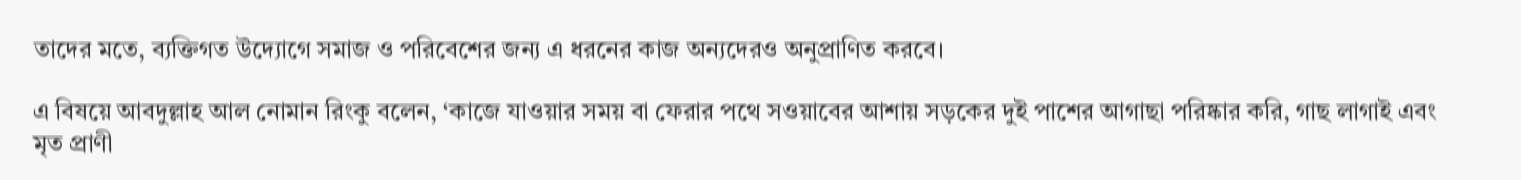তাদের মতে, ব্যক্তিগত উদ্যোগে সমাজ ও পরিবেশের জন্য এ ধরনের কাজ অন্যদেরও অনুপ্রাণিত করবে।

এ বিষয়ে আবদুল্লাহ আল নোমান রিংকু বলেন, ‘কাজে যাওয়ার সময় বা ফেরার পথে সওয়াবের আশায় সড়কের দুই পাশের আগাছা পরিষ্কার করি, গাছ লাগাই এবং মৃত প্রাণী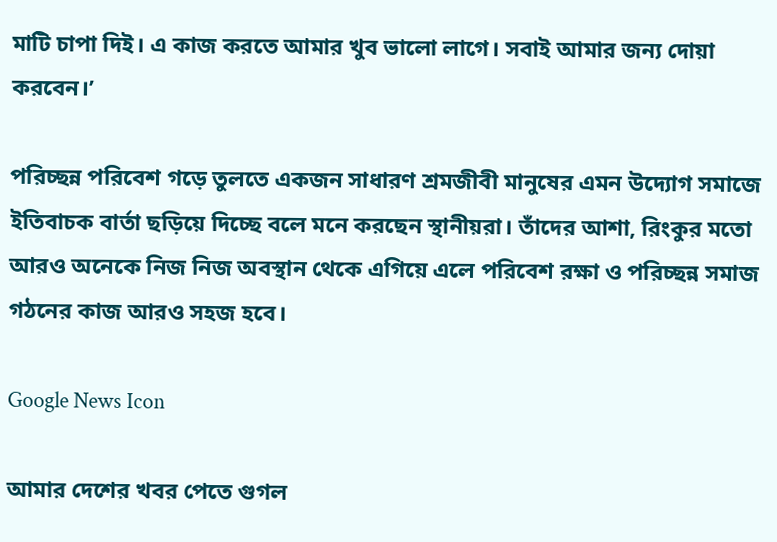মাটি চাপা দিই। এ কাজ করতে আমার খুব ভালো লাগে। সবাই আমার জন্য দোয়া করবেন।’

পরিচ্ছন্ন পরিবেশ গড়ে তুলতে একজন সাধারণ শ্রমজীবী মানুষের এমন উদ্যোগ সমাজে ইতিবাচক বার্তা ছড়িয়ে দিচ্ছে বলে মনে করছেন স্থানীয়রা। তাঁদের আশা, রিংকুর মতো আরও অনেকে নিজ নিজ অবস্থান থেকে এগিয়ে এলে পরিবেশ রক্ষা ও পরিচ্ছন্ন সমাজ গঠনের কাজ আরও সহজ হবে।

Google News Icon

আমার দেশের খবর পেতে গুগল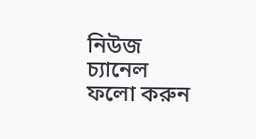নিউজ চ্যানেল ফলো করুন